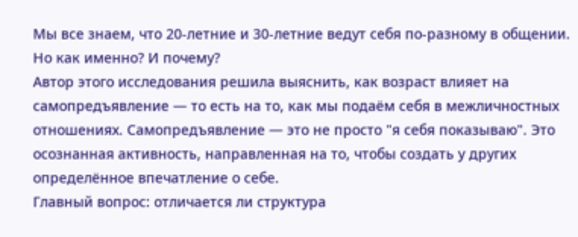Мы все знаем, что 20-летние и 30-летние ведут себя по-разному в общении. Но как именно? И почему?
Автор этого исследования решила выяснить, как возраст влияет на самопредъявление — то есть на то, как мы подаём себя в межличностных отношениях. Самопредъявление — это не просто "я себя показываю". Это осознанная активность, направленная на то, чтобы создать у других определённое впечатление о себе.
Главный вопрос: отличается ли структура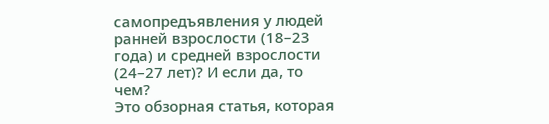самопредъявления у людей ранней взрослости (18–23 года) и средней взрослости (24–27 лет)? И если да, то чем?
Это обзорная статья, которая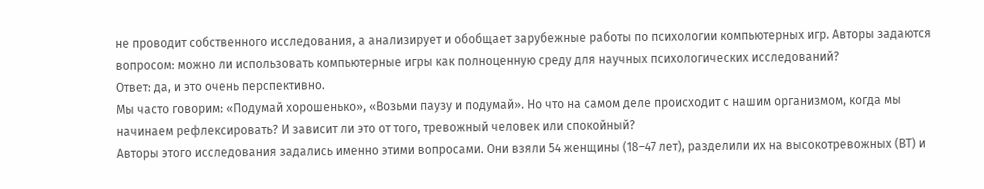не проводит собственного исследования, а анализирует и обобщает зарубежные работы по психологии компьютерных игр. Авторы задаются вопросом: можно ли использовать компьютерные игры как полноценную среду для научных психологических исследований?
Ответ: да, и это очень перспективно.
Мы часто говорим: «Подумай хорошенько», «Возьми паузу и подумай». Но что на самом деле происходит с нашим организмом, когда мы начинаем рефлексировать? И зависит ли это от того, тревожный человек или спокойный?
Авторы этого исследования задались именно этими вопросами. Они взяли 54 женщины (18–47 лет), разделили их на высокотревожных (ВТ) и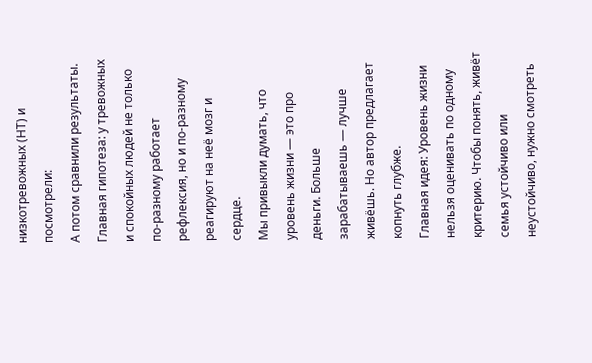низкотревожных (НТ) и посмотрели:
А потом сравнили результаты.
Главная гипотеза: у тревожных и спокойных людей не только по-разному работает рефлексия, но и по-разному реагируют на неё мозг и сердце.
Мы привыкли думать, что уровень жизни — это про деньги. Больше зарабатываешь — лучше живёшь. Но автор предлагает копнуть глубже.
Главная идея: Уровень жизни нельзя оценивать по одному критерию. Чтобы понять, живёт семья устойчиво или неустойчиво, нужно смотреть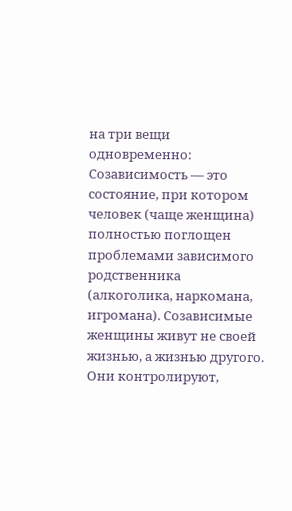на три вещи одновременно:
Созависимость — это состояние, при котором человек (чаще женщина) полностью поглощен проблемами зависимого родственника (алкоголика, наркомана, игромана). Созависимые женщины живут не своей жизнью, а жизнью другого. Они контролируют,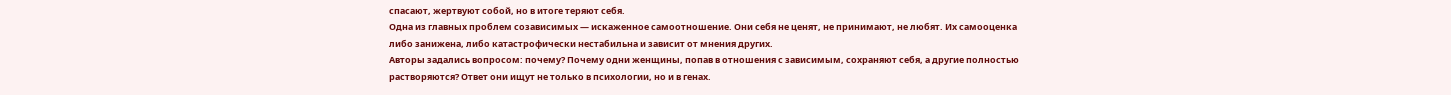спасают, жертвуют собой, но в итоге теряют себя.
Одна из главных проблем созависимых — искаженное самоотношение. Они себя не ценят, не принимают, не любят. Их самооценка либо занижена, либо катастрофически нестабильна и зависит от мнения других.
Авторы задались вопросом: почему? Почему одни женщины, попав в отношения с зависимым, сохраняют себя, а другие полностью растворяются? Ответ они ищут не только в психологии, но и в генах.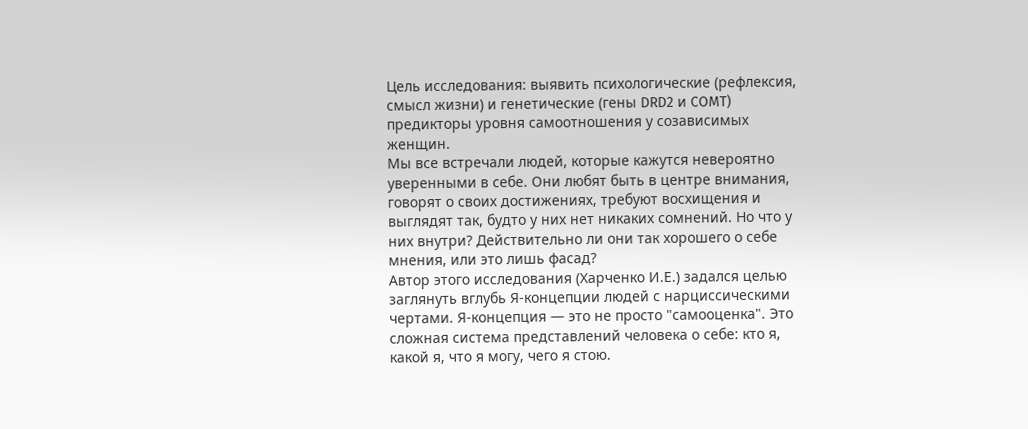Цель исследования: выявить психологические (рефлексия, смысл жизни) и генетические (гены DRD2 и COMT) предикторы уровня самоотношения у созависимых женщин.
Мы все встречали людей, которые кажутся невероятно уверенными в себе. Они любят быть в центре внимания, говорят о своих достижениях, требуют восхищения и выглядят так, будто у них нет никаких сомнений. Но что у них внутри? Действительно ли они так хорошего о себе мнения, или это лишь фасад?
Автор этого исследования (Харченко И.Е.) задался целью заглянуть вглубь Я-концепции людей с нарциссическими чертами. Я-концепция — это не просто "самооценка". Это сложная система представлений человека о себе: кто я, какой я, что я могу, чего я стою.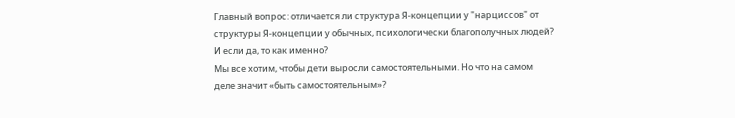Главный вопрос: отличается ли структура Я-концепции у "нарциссов" от структуры Я-концепции у обычных, психологически благополучных людей? И если да, то как именно?
Мы все хотим, чтобы дети выросли самостоятельными. Но что на самом деле значит «быть самостоятельным»?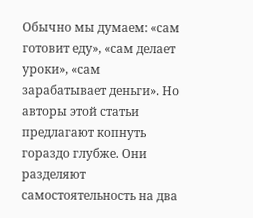Обычно мы думаем: «сам готовит еду», «сам делает уроки», «сам зарабатывает деньги». Но авторы этой статьи предлагают копнуть гораздо глубже. Они разделяют самостоятельность на два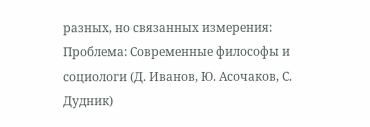разных, но связанных измерения:
Проблема: Современные философы и социологи (Д. Иванов, Ю. Асочаков, С. Дудник)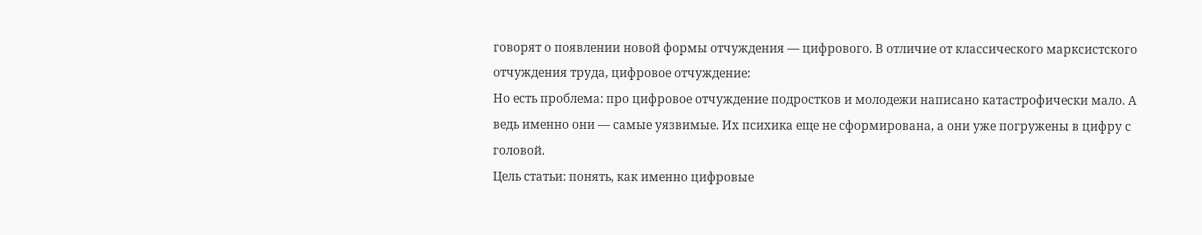говорят о появлении новой формы отчуждения — цифрового. В отличие от классического марксистского отчуждения труда, цифровое отчуждение:
Но есть проблема: про цифровое отчуждение подростков и молодежи написано катастрофически мало. А ведь именно они — самые уязвимые. Их психика еще не сформирована, а они уже погружены в цифру с головой.
Цель статьи: понять, как именно цифровые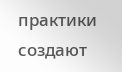практики создают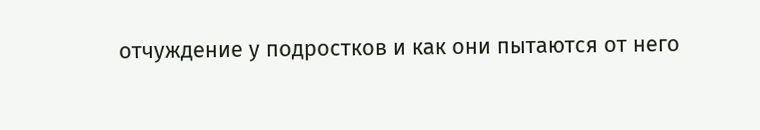отчуждение у подростков и как они пытаются от него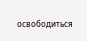освободиться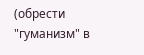(обрести "гуманизм" в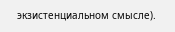экзистенциальном смысле).